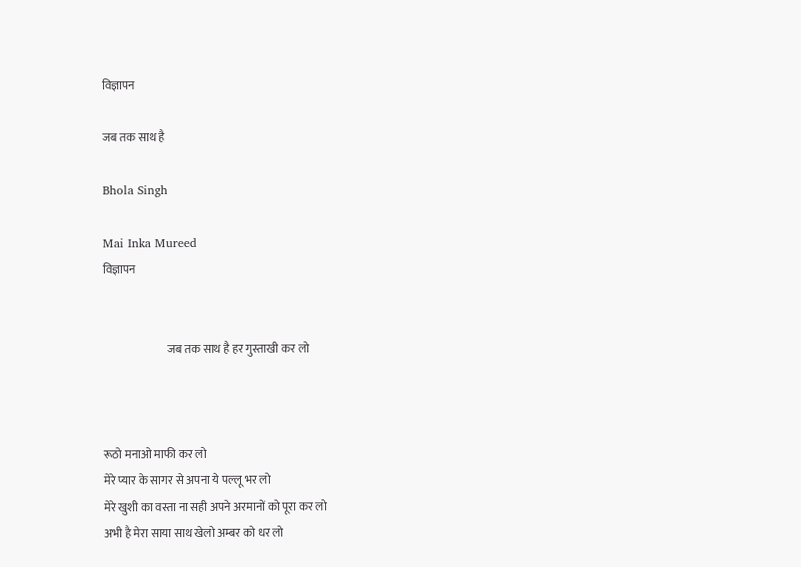विज्ञापन

जब तक साथ है

Bhola Singh

Mai Inka Mureed
विज्ञापन


                            जब तक साथ है हर गुस्ताखी कर लो



रूठो मनाओ माफी कर लो
मेरे प्यार के सागर से अपना ये पल्लू भर लो
मेरे खुशी का वस्ता ना सही अपने अरमानों को पूरा कर लो
अभी है मेरा साया साथ खेलो अम्बर को धर लो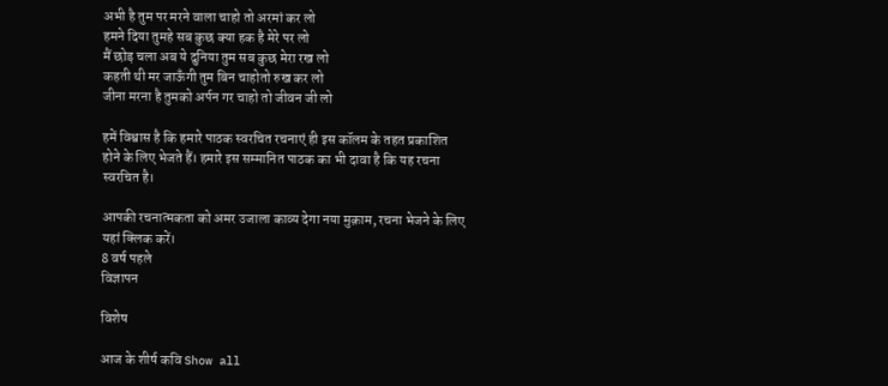अभी है तुम पर मरने वाला चाहो तो अरमां कर लो
हमने दिया तुमहे सब कुछ क्या हक है मेरे पर लो
मैं छोड़ चला अब ये दुनिया तुम सब कुछ मेरा रख लो
कहती थी मर जाऊँगी तुम बिन चाहोतो रुख कर लो
जीना मरना है तुमको अर्पन गर चाहो तो जीवन जी लो

हमें विश्वास है कि हमारे पाठक स्वरचित रचनाएं ही इस कॉलम के तहत प्रकाशित होने के लिए भेजते हैं। हमारे इस सम्मानित पाठक का भी दावा है कि यह रचना स्वरचित है।

आपकी रचनात्मकता को अमर उजाला काव्य देगा नया मुक़ाम, रचना भेजने के लिए यहां क्लिक करें।
8 वर्ष पहले
विज्ञापन

विशेष

आज के शीर्ष कवि Show all